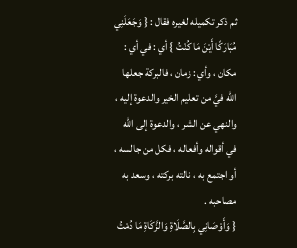ثم ذكر تكميله لغيره فقال : { وَجَعَلَنِي مُبَارَكًا أَيْنَ مَا كُنْتُ } أي : في أي : مكان ، وأي : زمان ، فالبركة جعلها الله فيَّ من تعليم الخير والدعوة إليه ، والنهي عن الشر ، والدعوة إلى الله في أقواله وأفعاله ، فكل من جالسه ، أو اجتمع به ، نالته بركته ، وسعد به مصاحبه .
{ وَأَوْصَانِي بِالصَّلَاةِ وَالزَّكَاةِ مَا دُمْتُ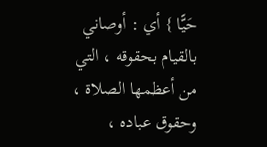حَيًّا } أي : أوصاني بالقيام بحقوقه ، التي من أعظمها الصلاة ، وحقوق عباده ،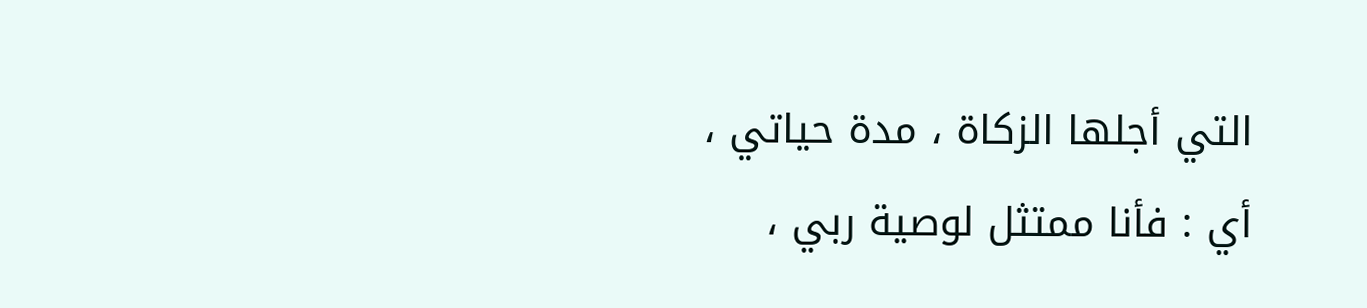التي أجلها الزكاة ، مدة حياتي ، أي : فأنا ممتثل لوصية ربي ،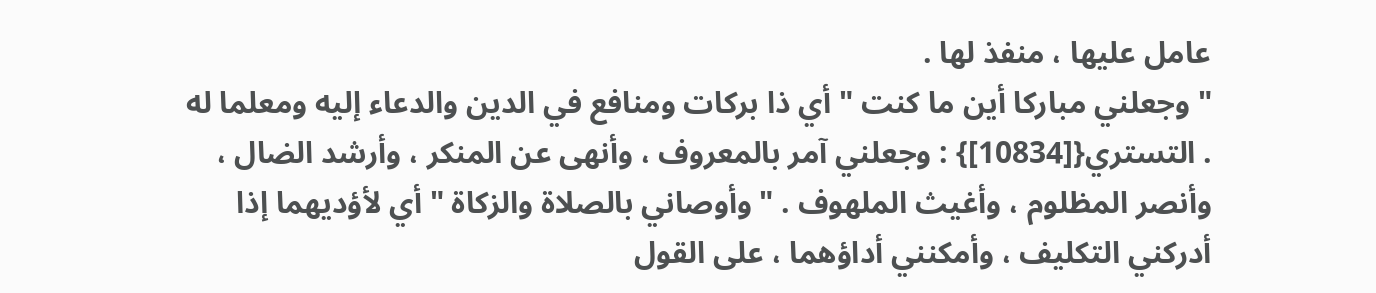عامل عليها ، منفذ لها .
" وجعلني مباركا أين ما كنت " أي ذا بركات ومنافع في الدين والدعاء إليه ومعلما له . التستري{[10834]} : وجعلني آمر بالمعروف ، وأنهى عن المنكر ، وأرشد الضال ، وأنصر المظلوم ، وأغيث الملهوف . " وأوصاني بالصلاة والزكاة " أي لأؤديهما إذا أدركني التكليف ، وأمكنني أداؤهما ، على القول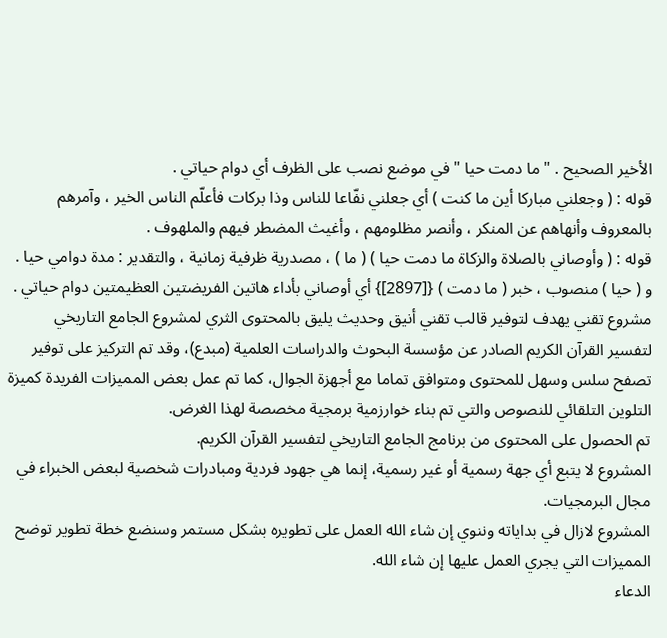الأخير الصحيح . " ما دمت حيا " في موضع نصب على الظرف أي دوام حياتي .
قوله : ( وجعلني مباركا أين ما كنت ) أي جعلني نفّاعا للناس وذا بركات فأعلّم الناس الخير ، وآمرهم بالمعروف وأنهاهم عن المنكر ، وأنصر مظلومهم ، وأغيث المضطر فيهم والملهوف .
قوله : ( وأوصاني بالصلاة والزكاة ما دمت حيا ) ( ما ) ، مصدرية ظرفية زمانية ، والتقدير : مدة دوامي حيا . و ( حيا ) منصوب ، خبر ( ما دمت ) {[2897]} أي أوصاني بأداء هاتين الفريضتين العظيمتين دوام حياتي .
مشروع تقني يهدف لتوفير قالب تقني أنيق وحديث يليق بالمحتوى الثري لمشروع الجامع التاريخي لتفسير القرآن الكريم الصادر عن مؤسسة البحوث والدراسات العلمية (مبدع)، وقد تم التركيز على توفير تصفح سلس وسهل للمحتوى ومتوافق تماما مع أجهزة الجوال، كما تم عمل بعض المميزات الفريدة كميزة التلوين التلقائي للنصوص والتي تم بناء خوارزمية برمجية مخصصة لهذا الغرض.
تم الحصول على المحتوى من برنامج الجامع التاريخي لتفسير القرآن الكريم.
المشروع لا يتبع أي جهة رسمية أو غير رسمية، إنما هي جهود فردية ومبادرات شخصية لبعض الخبراء في مجال البرمجيات.
المشروع لازال في بداياته وننوي إن شاء الله العمل على تطويره بشكل مستمر وسنضع خطة تطوير توضح المميزات التي يجري العمل عليها إن شاء الله.
الدعاء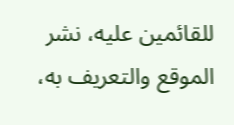للقائمين عليه، نشر الموقع والتعريف به،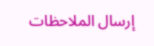إرسال الملاحظات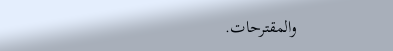والمقترحات.